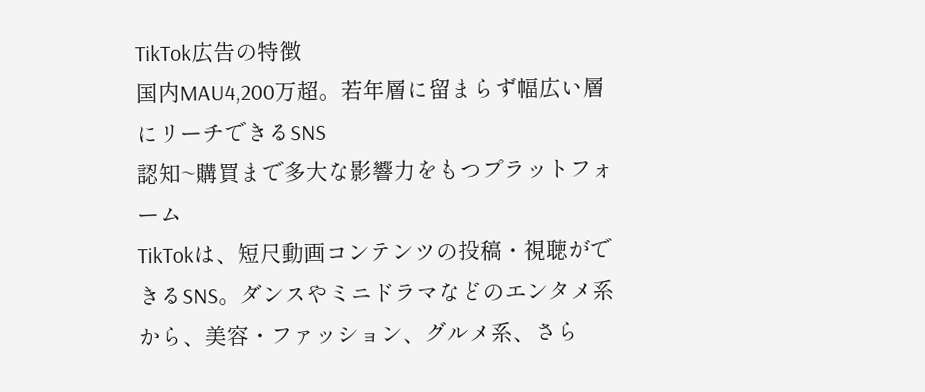TikTok広告の特徴
国内MAU4,200万超。若年層に留まらず幅広い層にリーチできるSNS
認知~購買まで多大な影響力をもつプラットフォーム
TikTokは、短尺動画コンテンツの投稿・視聴ができるSNS。ダンスやミニドラマなどのエンタメ系から、美容・ファッション、グルメ系、さら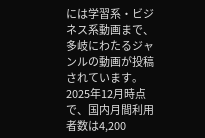には学習系・ビジネス系動画まで、多岐にわたるジャンルの動画が投稿されています。
2025年12月時点で、国内月間利用者数は4,200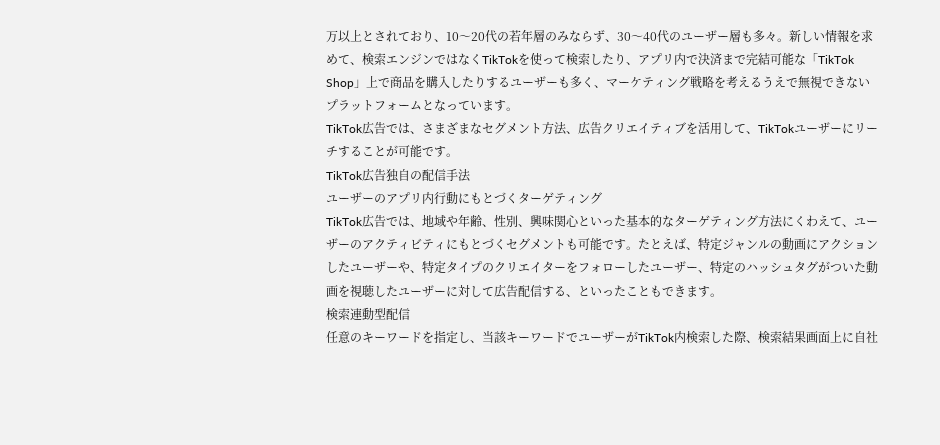万以上とされており、10〜20代の若年層のみならず、30〜40代のユーザー層も多々。新しい情報を求めて、検索エンジンではなくTikTokを使って検索したり、アプリ内で決済まで完結可能な「TikTok Shop」上で商品を購入したりするユーザーも多く、マーケティング戦略を考えるうえで無視できないプラットフォームとなっています。
TikTok広告では、さまざまなセグメント方法、広告クリエイティブを活用して、TikTokユーザーにリーチすることが可能です。
TikTok広告独自の配信手法
ユーザーのアプリ内行動にもとづくターゲティング
TikTok広告では、地域や年齢、性別、興味関心といった基本的なターゲティング方法にくわえて、ユーザーのアクティビティにもとづくセグメントも可能です。たとえば、特定ジャンルの動画にアクションしたユーザーや、特定タイプのクリエイターをフォローしたユーザー、特定のハッシュタグがついた動画を視聴したユーザーに対して広告配信する、といったこともできます。
検索連動型配信
任意のキーワードを指定し、当該キーワードでユーザーがTikTok内検索した際、検索結果画面上に自社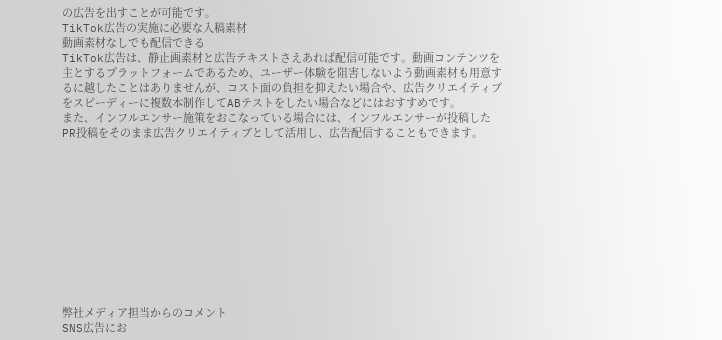の広告を出すことが可能です。
TikTok広告の実施に必要な入稿素材
動画素材なしでも配信できる
TikTok広告は、静止画素材と広告テキストさえあれば配信可能です。動画コンテンツを主とするプラットフォームであるため、ユーザー体験を阻害しないよう動画素材も用意するに越したことはありませんが、コスト面の負担を抑えたい場合や、広告クリエイティブをスピーディーに複数本制作してABテストをしたい場合などにはおすすめです。
また、インフルエンサー施策をおこなっている場合には、インフルエンサーが投稿したPR投稿をそのまま広告クリエイティブとして活用し、広告配信することもできます。











弊社メディア担当からのコメント
SNS広告にお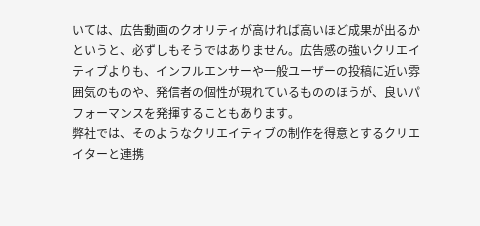いては、広告動画のクオリティが高ければ高いほど成果が出るかというと、必ずしもそうではありません。広告感の強いクリエイティブよりも、インフルエンサーや一般ユーザーの投稿に近い雰囲気のものや、発信者の個性が現れているもののほうが、良いパフォーマンスを発揮することもあります。
弊社では、そのようなクリエイティブの制作を得意とするクリエイターと連携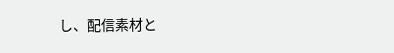し、配信素材と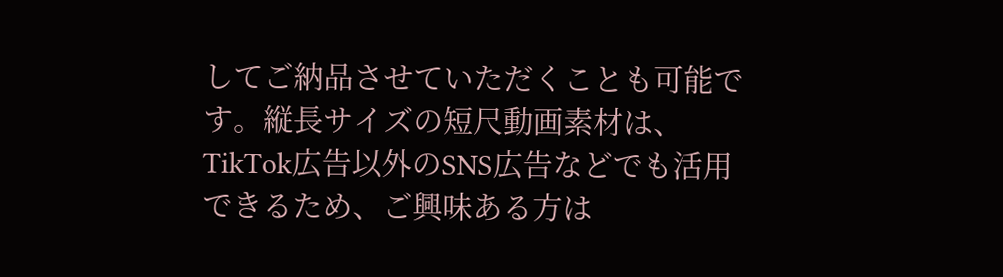してご納品させていただくことも可能です。縦長サイズの短尺動画素材は、TikTok広告以外のSNS広告などでも活用できるため、ご興味ある方は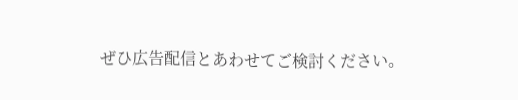ぜひ広告配信とあわせてご検討ください。